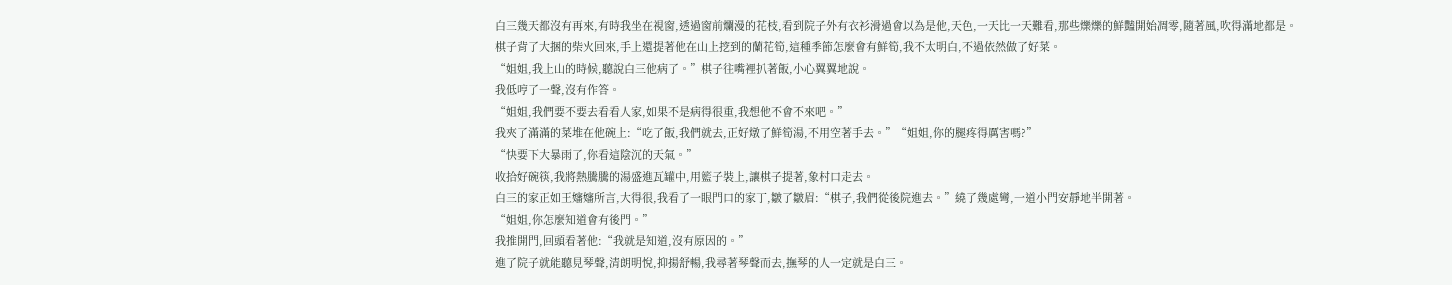白三幾天都沒有再來,有時我坐在視窗,透過窗前爛漫的花枝,看到院子外有衣衫滑過會以為是他,天色,一天比一天難看,那些爍爍的鮮豔開始凋零,隨著風,吹得滿地都是。
棋子背了大捆的柴火回來,手上還提著他在山上挖到的蘭花筍,這種季節怎麼會有鮮筍,我不太明白,不過依然做了好菜。
“姐姐,我上山的時候,聽說白三他病了。”棋子往嘴裡扒著飯,小心翼翼地說。
我低哼了一聲,沒有作答。
“姐姐,我們要不要去看看人家,如果不是病得很重,我想他不會不來吧。”
我夾了滿滿的菜堆在他碗上:“吃了飯,我們就去,正好燉了鮮筍湯,不用空著手去。”“姐姐,你的腿疼得厲害嗎?”
“快要下大暴雨了,你看這陰沉的天氣。”
收拾好碗筷,我將熱騰騰的湯盛進瓦罐中,用籃子裝上,讓棋子提著,象村口走去。
白三的家正如王嬸嬸所言,大得很,我看了一眼門口的家丁,皺了皺眉:“棋子,我們從後院進去。”繞了幾處彎,一道小門安靜地半開著。
“姐姐,你怎麼知道會有後門。”
我推開門,回頭看著他:“我就是知道,沒有原因的。”
進了院子就能聽見琴聲,清朗明悅,抑揚舒暢,我尋著琴聲而去,撫琴的人一定就是白三。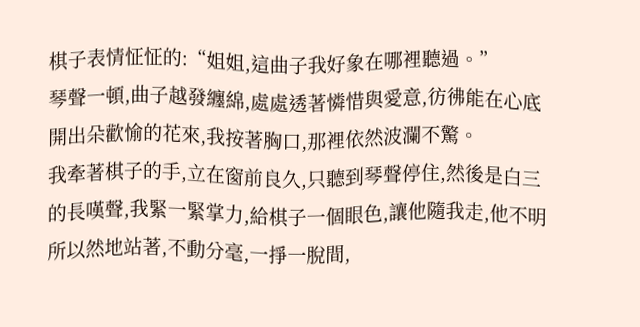棋子表情怔怔的:“姐姐,這曲子我好象在哪裡聽過。”
琴聲一頓,曲子越發纏綿,處處透著憐惜與愛意,彷彿能在心底開出朵歡愉的花來,我按著胸口,那裡依然波瀾不驚。
我牽著棋子的手,立在窗前良久,只聽到琴聲停住,然後是白三的長嘆聲,我緊一緊掌力,給棋子一個眼色,讓他隨我走,他不明所以然地站著,不動分毫,一掙一脫間,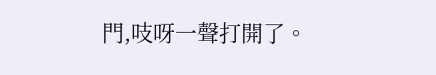門,吱呀一聲打開了。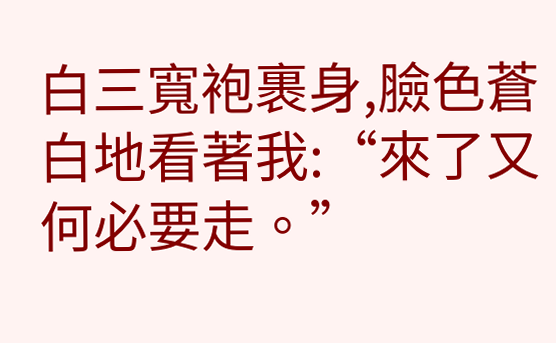白三寬袍裹身,臉色蒼白地看著我:“來了又何必要走。”